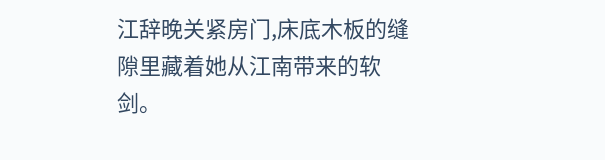江辞晚关紧房门,床底木板的缝隙里藏着她从江南带来的软剑。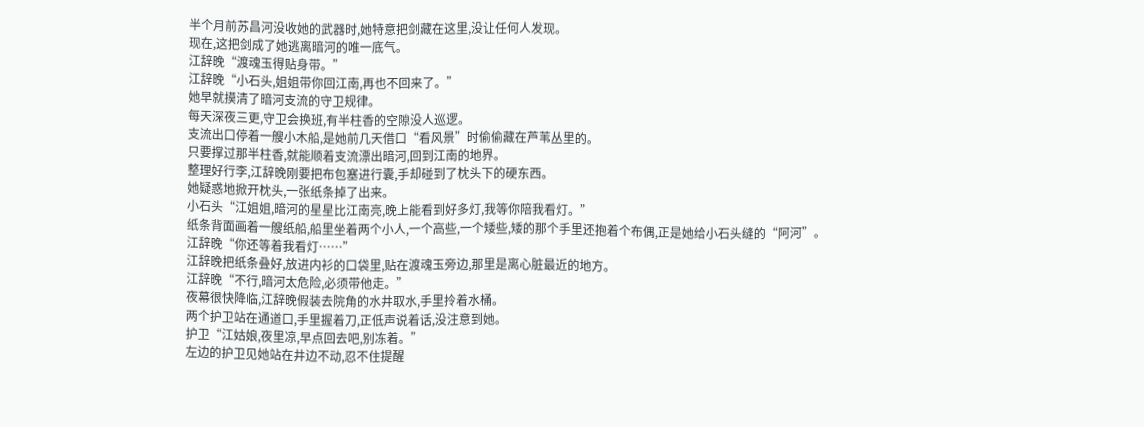半个月前苏昌河没收她的武器时,她特意把剑藏在这里,没让任何人发现。
现在,这把剑成了她逃离暗河的唯一底气。
江辞晚“渡魂玉得贴身带。”
江辞晚“小石头,姐姐带你回江南,再也不回来了。”
她早就摸清了暗河支流的守卫规律。
每天深夜三更,守卫会换班,有半柱香的空隙没人巡逻。
支流出口停着一艘小木船,是她前几天借口“看风景”时偷偷藏在芦苇丛里的。
只要撑过那半柱香,就能顺着支流漂出暗河,回到江南的地界。
整理好行李,江辞晚刚要把布包塞进行囊,手却碰到了枕头下的硬东西。
她疑惑地掀开枕头,一张纸条掉了出来。
小石头“江姐姐,暗河的星星比江南亮,晚上能看到好多灯,我等你陪我看灯。”
纸条背面画着一艘纸船,船里坐着两个小人,一个高些,一个矮些,矮的那个手里还抱着个布偶,正是她给小石头缝的“阿河”。
江辞晚“你还等着我看灯……”
江辞晚把纸条叠好,放进内衫的口袋里,贴在渡魂玉旁边,那里是离心脏最近的地方。
江辞晚“不行,暗河太危险,必须带他走。”
夜幕很快降临,江辞晚假装去院角的水井取水,手里拎着水桶。
两个护卫站在通道口,手里握着刀,正低声说着话,没注意到她。
护卫“江姑娘,夜里凉,早点回去吧,别冻着。”
左边的护卫见她站在井边不动,忍不住提醒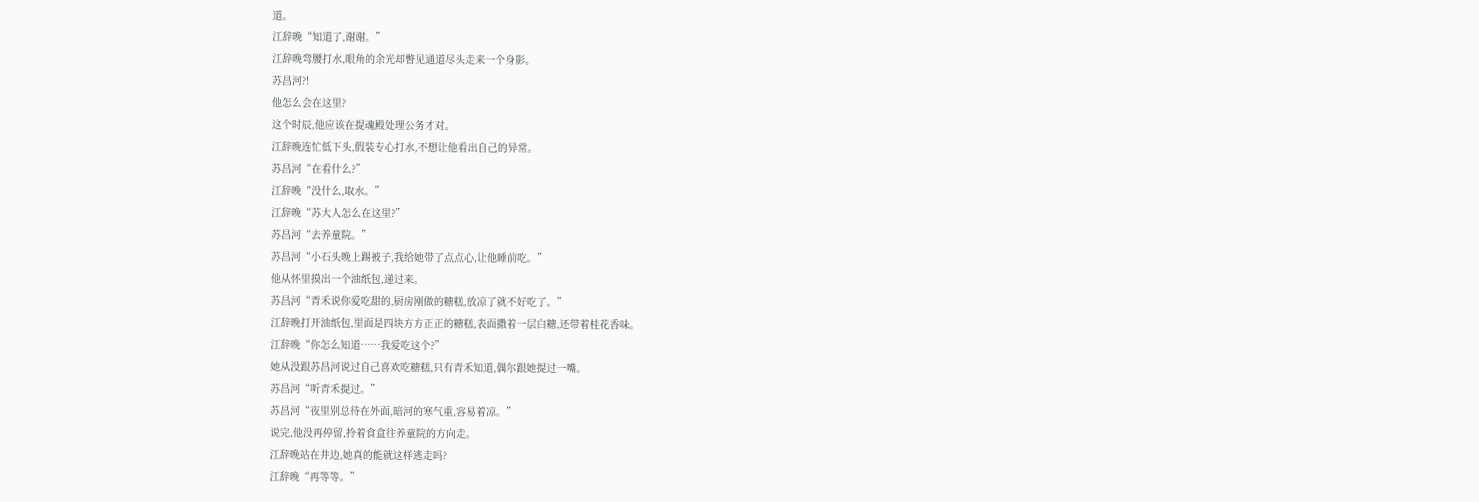道。
江辞晚“知道了,谢谢。”
江辞晚弯腰打水,眼角的余光却瞥见通道尽头走来一个身影。
苏昌河?!
他怎么会在这里?
这个时辰,他应该在提魂殿处理公务才对。
江辞晚连忙低下头,假装专心打水,不想让他看出自己的异常。
苏昌河“在看什么?”
江辞晚“没什么,取水。”
江辞晚“苏大人怎么在这里?”
苏昌河“去养童院。”
苏昌河“小石头晚上踢被子,我给她带了点点心,让他睡前吃。”
他从怀里摸出一个油纸包,递过来。
苏昌河“青禾说你爱吃甜的,厨房刚做的糖糕,放凉了就不好吃了。”
江辞晚打开油纸包,里面是四块方方正正的糖糕,表面撒着一层白糖,还带着桂花香味。
江辞晚“你怎么知道……我爱吃这个?”
她从没跟苏昌河说过自己喜欢吃糖糕,只有青禾知道,偶尔跟她提过一嘴。
苏昌河“听青禾提过。”
苏昌河“夜里别总待在外面,暗河的寒气重,容易着凉。”
说完,他没再停留,拎着食盒往养童院的方向走。
江辞晚站在井边,她真的能就这样逃走吗?
江辞晚“再等等。”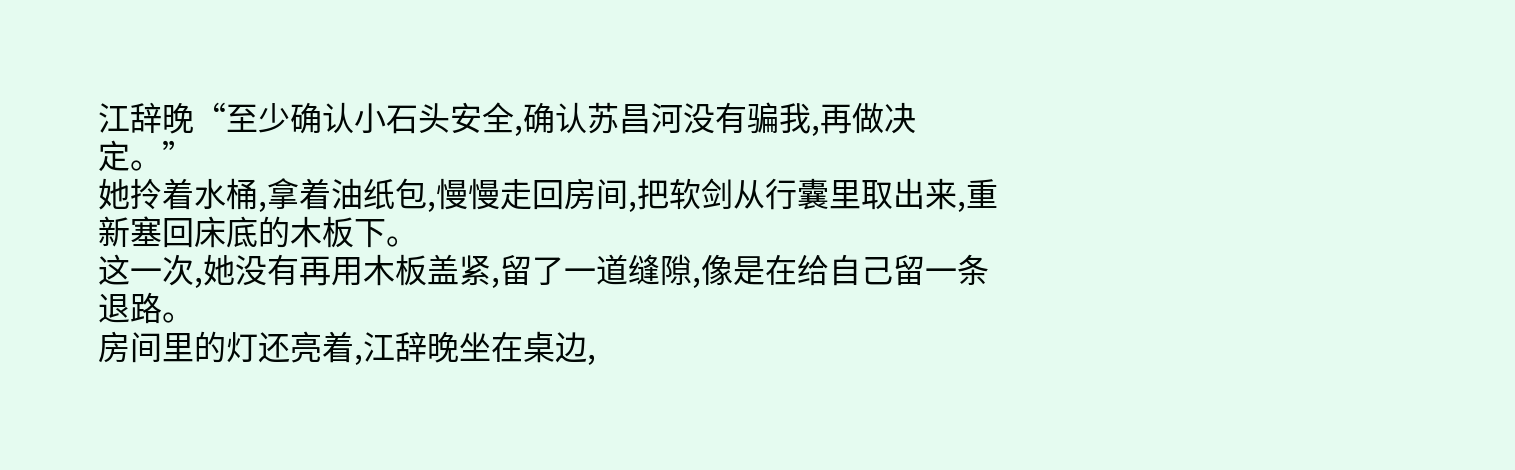江辞晚“至少确认小石头安全,确认苏昌河没有骗我,再做决定。”
她拎着水桶,拿着油纸包,慢慢走回房间,把软剑从行囊里取出来,重新塞回床底的木板下。
这一次,她没有再用木板盖紧,留了一道缝隙,像是在给自己留一条退路。
房间里的灯还亮着,江辞晚坐在桌边,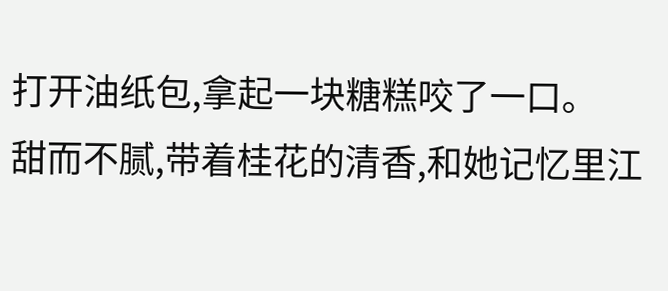打开油纸包,拿起一块糖糕咬了一口。
甜而不腻,带着桂花的清香,和她记忆里江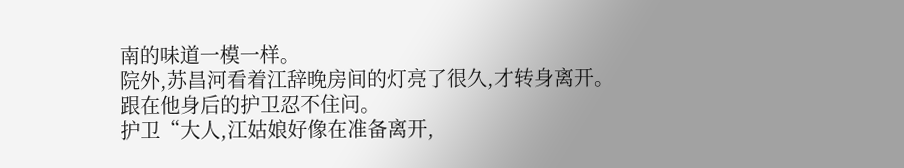南的味道一模一样。
院外,苏昌河看着江辞晚房间的灯亮了很久,才转身离开。
跟在他身后的护卫忍不住问。
护卫“大人,江姑娘好像在准备离开,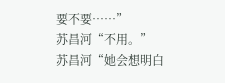要不要……”
苏昌河“不用。”
苏昌河“她会想明白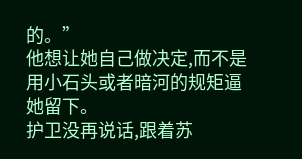的。”
他想让她自己做决定,而不是用小石头或者暗河的规矩逼她留下。
护卫没再说话,跟着苏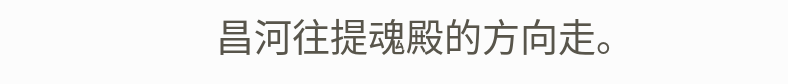昌河往提魂殿的方向走。